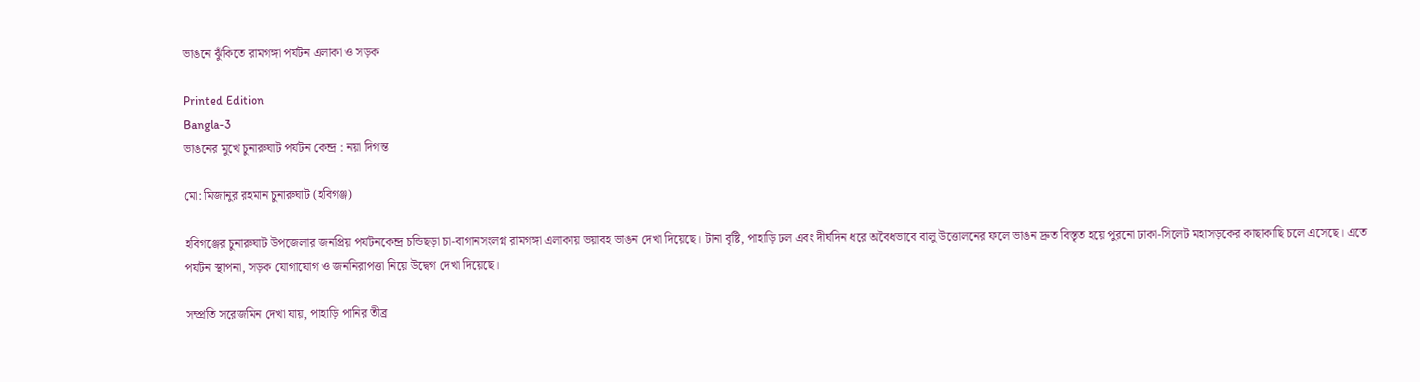ভাঙনে ঝুঁকিতে রামগঙ্গা পর্যটন এলাকা ও সড়ক

Printed Edition
Bangla-3
ভাঙনের মুখে চুনারুঘাট পর্যটন কেন্দ্র : নয়া দিগন্ত

মো: মিজানুর রহমান চুনারুঘাট (হবিগঞ্জ)

হবিগঞ্জের চুনারুঘাট উপজেলার জনপ্রিয় পর্যটনকেন্দ্র চন্ডিছড়া চা-বাগানসংলগ্ন রামগঙ্গা এলাকায় ভয়াবহ ভাঙন দেখা দিয়েছে। টানা বৃষ্টি, পাহাড়ি ঢল এবং দীর্ঘদিন ধরে অবৈধভাবে বালু উত্তোলনের ফলে ভাঙন দ্রুত বিস্তৃত হয়ে পুরনো ঢাকা-সিলেট মহাসড়কের কাছাকাছি চলে এসেছে। এতে পর্যটন স্থাপনা, সড়ক যোগাযোগ ও জননিরাপত্তা নিয়ে উদ্বেগ দেখা দিয়েছে।

সম্প্রতি সরেজমিন দেখা যায়, পাহাড়ি পানির তীব্র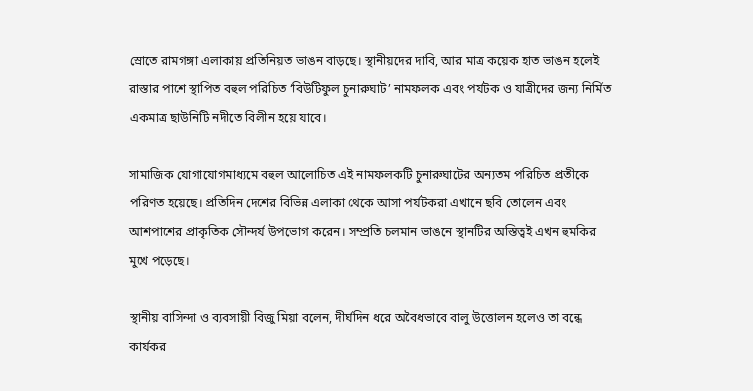স্রোতে রামগঙ্গা এলাকায় প্রতিনিয়ত ভাঙন বাড়ছে। স্থানীয়দের দাবি, আর মাত্র কয়েক হাত ভাঙন হলেই রাস্তার পাশে স্থাপিত বহুল পরিচিত ‘বিউটিফুল চুনারুঘাট’ নামফলক এবং পর্যটক ও যাত্রীদের জন্য নির্মিত একমাত্র ছাউনিটি নদীতে বিলীন হয়ে যাবে।

সামাজিক যোগাযোগমাধ্যমে বহুল আলোচিত এই নামফলকটি চুনারুঘাটের অন্যতম পরিচিত প্রতীকে পরিণত হয়েছে। প্রতিদিন দেশের বিভিন্ন এলাকা থেকে আসা পর্যটকরা এখানে ছবি তোলেন এবং আশপাশের প্রাকৃতিক সৌন্দর্য উপভোগ করেন। সম্প্রতি চলমান ভাঙনে স্থানটির অস্তিত্বই এখন হুমকির মুখে পড়েছে।

স্থানীয় বাসিন্দা ও ব্যবসায়ী বিজু মিয়া বলেন, দীর্ঘদিন ধরে অবৈধভাবে বালু উত্তোলন হলেও তা বন্ধে কার্যকর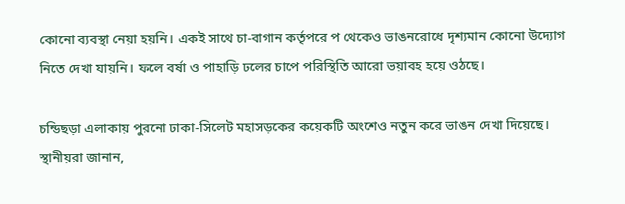কোনো ব্যবস্থা নেয়া হয়নি। একই সাথে চা-বাগান কর্তৃপরে প থেকেও ভাঙনরোধে দৃশ্যমান কোনো উদ্যোগ নিতে দেখা যায়নি। ফলে বর্ষা ও পাহাড়ি ঢলের চাপে পরিস্থিতি আরো ভয়াবহ হয়ে ওঠছে।

চন্ডিছড়া এলাকায় পুরনো ঢাকা-সিলেট মহাসড়কের কয়েকটি অংশেও নতুন করে ভাঙন দেখা দিয়েছে। স্থানীয়রা জানান,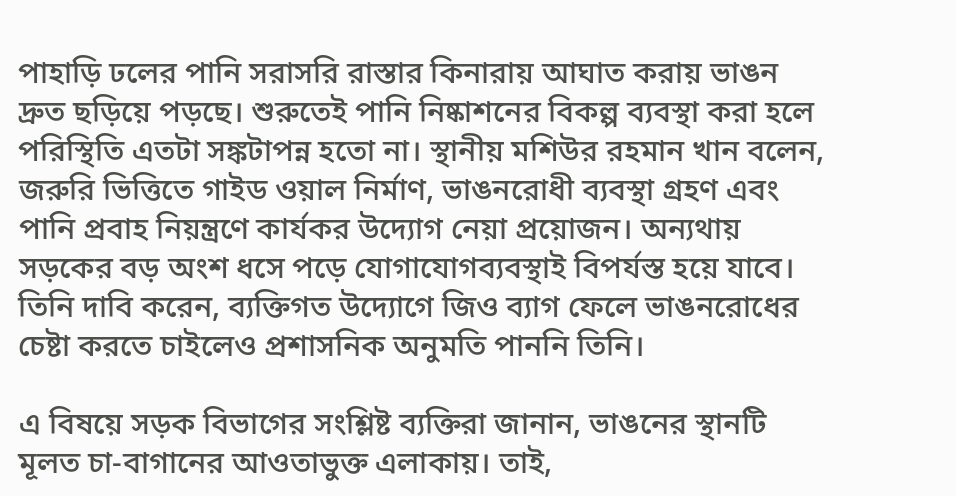পাহাড়ি ঢলের পানি সরাসরি রাস্তার কিনারায় আঘাত করায় ভাঙন দ্রুত ছড়িয়ে পড়ছে। শুরুতেই পানি নিষ্কাশনের বিকল্প ব্যবস্থা করা হলে পরিস্থিতি এতটা সঙ্কটাপন্ন হতো না। স্থানীয় মশিউর রহমান খান বলেন, জরুরি ভিত্তিতে গাইড ওয়াল নির্মাণ, ভাঙনরোধী ব্যবস্থা গ্রহণ এবং পানি প্রবাহ নিয়ন্ত্রণে কার্যকর উদ্যোগ নেয়া প্রয়োজন। অন্যথায় সড়কের বড় অংশ ধসে পড়ে যোগাযোগব্যবস্থাই বিপর্যস্ত হয়ে যাবে। তিনি দাবি করেন, ব্যক্তিগত উদ্যোগে জিও ব্যাগ ফেলে ভাঙনরোধের চেষ্টা করতে চাইলেও প্রশাসনিক অনুমতি পাননি তিনি।

এ বিষয়ে সড়ক বিভাগের সংশ্লিষ্ট ব্যক্তিরা জানান, ভাঙনের স্থানটি মূলত চা-বাগানের আওতাভুক্ত এলাকায়। তাই,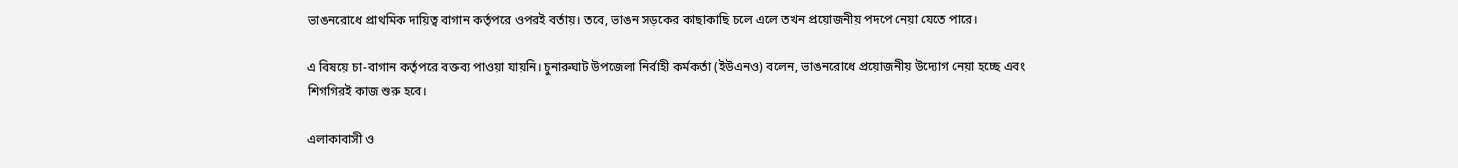ভাঙনরোধে প্রাথমিক দায়িত্ব বাগান কর্তৃপরে ওপরই বর্তায়। তবে, ভাঙন সড়কের কাছাকাছি চলে এলে তখন প্রয়োজনীয় পদপে নেয়া যেতে পারে।

এ বিষয়ে চা-বাগান কর্তৃপরে বক্তব্য পাওয়া যায়নি। চুনারুঘাট উপজেলা নির্বাহী কর্মকর্তা (ইউএনও) বলেন, ভাঙনরোধে প্রয়োজনীয় উদ্যোগ নেয়া হচ্ছে এবং শিগগিরই কাজ শুরু হবে।

এলাকাবাসী ও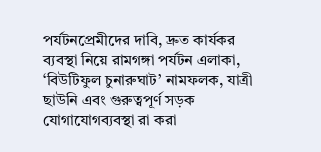পর্যটনপ্রেমীদের দাবি, দ্রুত কার্যকর ব্যবস্থা নিয়ে রামগঙ্গা পর্যটন এলাকা, ‘বিউটিফুল চুনারুঘাট’ নামফলক, যাত্রী ছাউনি এবং গুরুত্বপূর্ণ সড়ক যোগাযোগব্যবস্থা রা করা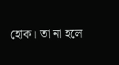হোক। তা না হলে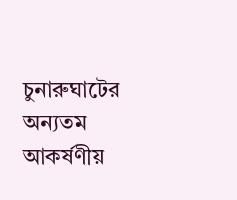চুনারুঘাটের অন্যতম আকর্ষণীয়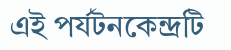এই পর্যটনকেন্দ্রটি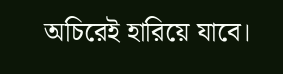অচিরেই হারিয়ে যাবে।